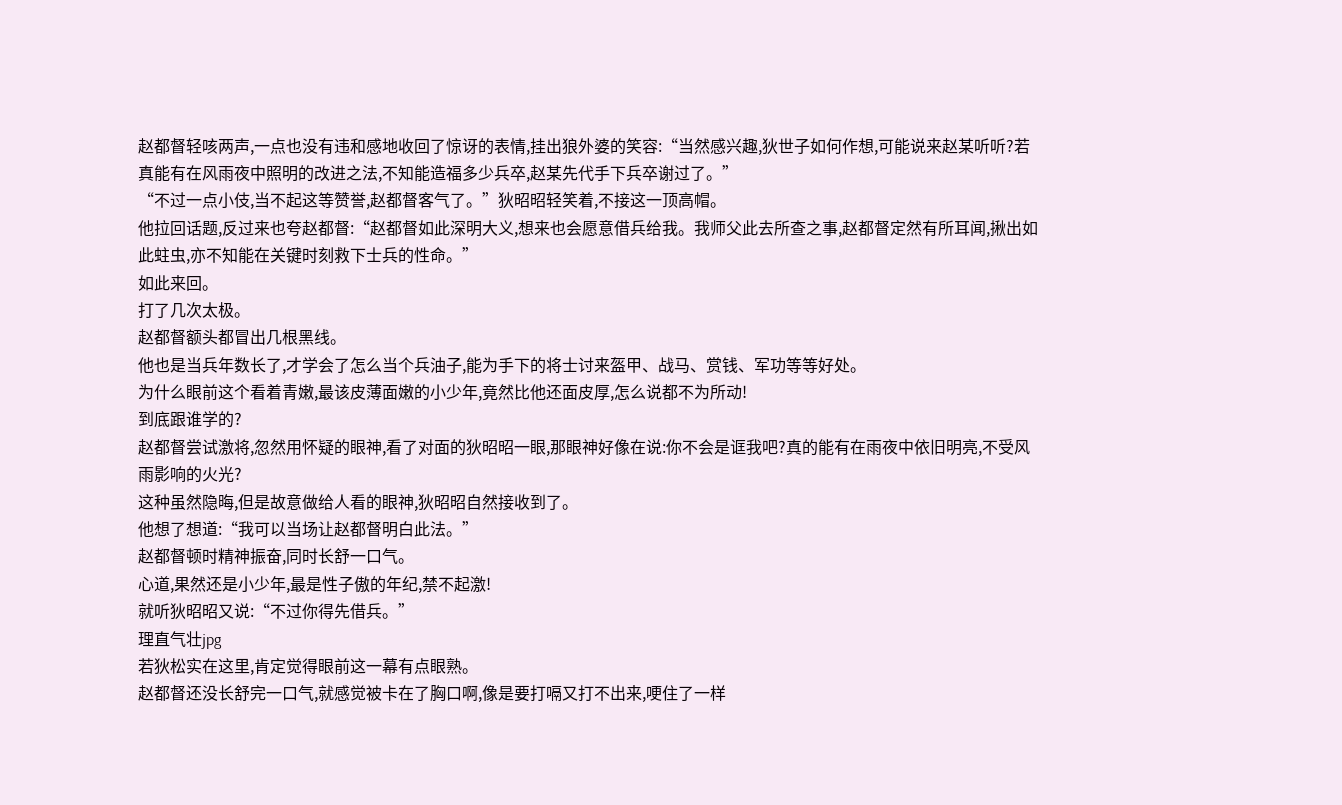赵都督轻咳两声,一点也没有违和感地收回了惊讶的表情,挂出狼外婆的笑容:“当然感兴趣,狄世子如何作想,可能说来赵某听听?若真能有在风雨夜中照明的改进之法,不知能造福多少兵卒,赵某先代手下兵卒谢过了。”
“不过一点小伎,当不起这等赞誉,赵都督客气了。”狄昭昭轻笑着,不接这一顶高帽。
他拉回话题,反过来也夸赵都督:“赵都督如此深明大义,想来也会愿意借兵给我。我师父此去所查之事,赵都督定然有所耳闻,揪出如此蛀虫,亦不知能在关键时刻救下士兵的性命。”
如此来回。
打了几次太极。
赵都督额头都冒出几根黑线。
他也是当兵年数长了,才学会了怎么当个兵油子,能为手下的将士讨来盔甲、战马、赏钱、军功等等好处。
为什么眼前这个看着青嫩,最该皮薄面嫩的小少年,竟然比他还面皮厚,怎么说都不为所动!
到底跟谁学的?
赵都督尝试激将,忽然用怀疑的眼神,看了对面的狄昭昭一眼,那眼神好像在说:你不会是诓我吧?真的能有在雨夜中依旧明亮,不受风雨影响的火光?
这种虽然隐晦,但是故意做给人看的眼神,狄昭昭自然接收到了。
他想了想道:“我可以当场让赵都督明白此法。”
赵都督顿时精神振奋,同时长舒一口气。
心道,果然还是小少年,最是性子傲的年纪,禁不起激!
就听狄昭昭又说:“不过你得先借兵。”
理直气壮jpg
若狄松实在这里,肯定觉得眼前这一幕有点眼熟。
赵都督还没长舒完一口气,就感觉被卡在了胸口啊,像是要打嗝又打不出来,哽住了一样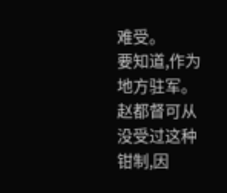难受。
要知道,作为地方驻军。
赵都督可从没受过这种钳制,因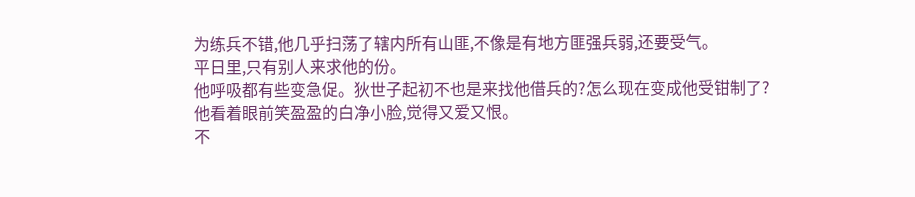为练兵不错,他几乎扫荡了辖内所有山匪,不像是有地方匪强兵弱,还要受气。
平日里,只有别人来求他的份。
他呼吸都有些变急促。狄世子起初不也是来找他借兵的?怎么现在变成他受钳制了?
他看着眼前笑盈盈的白净小脸,觉得又爱又恨。
不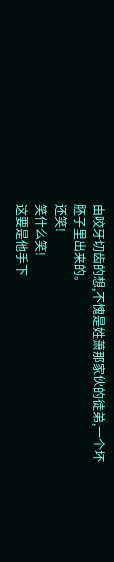由咬牙切齿的想,不愧是姓萧那家伙的徒弟,一个坏胚子里出来的。
还笑!
笑什么笑!
这要是他手下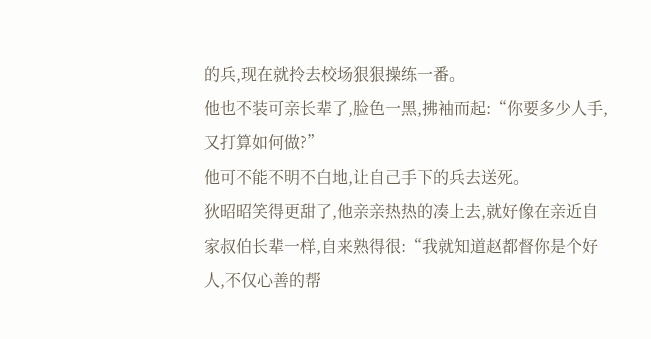的兵,现在就拎去校场狠狠操练一番。
他也不装可亲长辈了,脸色一黑,拂袖而起:“你要多少人手,又打算如何做?”
他可不能不明不白地,让自己手下的兵去送死。
狄昭昭笑得更甜了,他亲亲热热的凑上去,就好像在亲近自家叔伯长辈一样,自来熟得很:“我就知道赵都督你是个好人,不仅心善的帮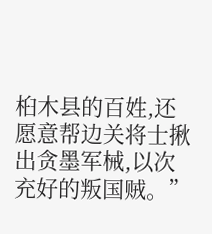桕木县的百姓,还愿意帮边关将士揪出贪墨军械,以次充好的叛国贼。”